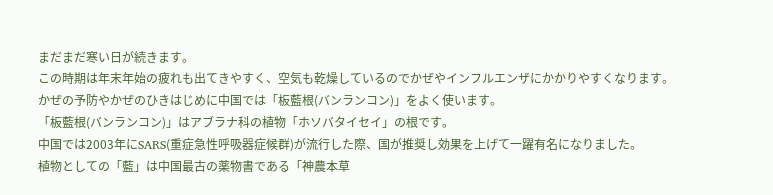まだまだ寒い日が続きます。
この時期は年末年始の疲れも出てきやすく、空気も乾燥しているのでかぜやインフルエンザにかかりやすくなります。
かぜの予防やかぜのひきはじめに中国では「板藍根(バンランコン)」をよく使います。
「板藍根(バンランコン)」はアブラナ科の植物「ホソバタイセイ」の根です。
中国では2003年にSARS(重症急性呼吸器症候群)が流行した際、国が推奨し効果を上げて一躍有名になりました。
植物としての「藍」は中国最古の薬物書である「神農本草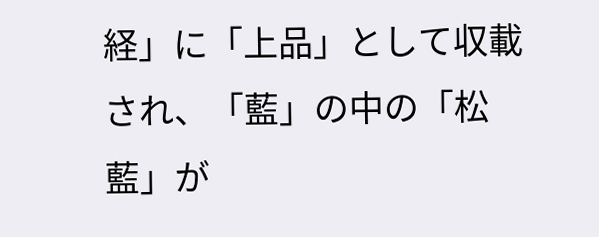経」に「上品」として収載され、「藍」の中の「松藍」が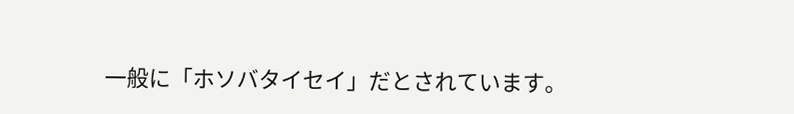一般に「ホソバタイセイ」だとされています。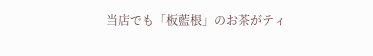当店でも「板藍根」のお茶がティ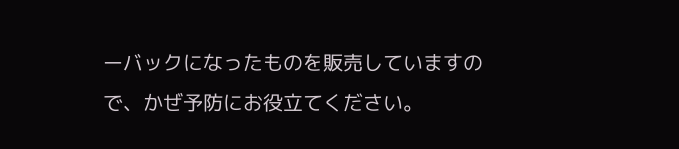ーバックになったものを販売していますので、かぜ予防にお役立てください。